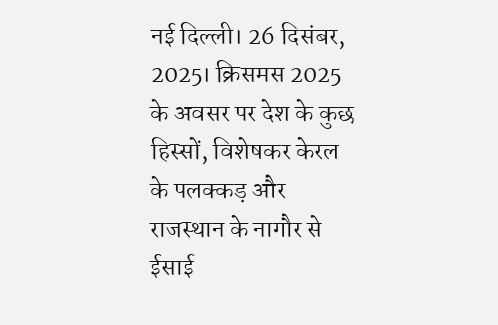नई दिल्ली। 26 दिसंबर, 2025। क्रिसमस 2025 के अवसर पर देश के कुछ हिस्सों, विशेषकर केरल के पलक्कड़ और राजस्थान के नागौर से ईसाई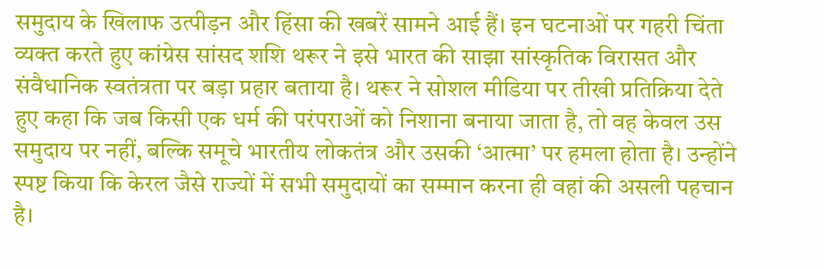समुदाय के खिलाफ उत्पीड़न और हिंसा की खबरें सामने आई हैं। इन घटनाओं पर गहरी चिंता व्यक्त करते हुए कांग्रेस सांसद शशि थरूर ने इसे भारत की साझा सांस्कृतिक विरासत और संवैधानिक स्वतंत्रता पर बड़ा प्रहार बताया है। थरूर ने सोशल मीडिया पर तीखी प्रतिक्रिया देते हुए कहा कि जब किसी एक धर्म की परंपराओं को निशाना बनाया जाता है, तो वह केवल उस समुदाय पर नहीं, बल्कि समूचे भारतीय लोकतंत्र और उसकी ‘आत्मा’ पर हमला होता है। उन्होंने स्पष्ट किया कि केरल जैसे राज्यों में सभी समुदायों का सम्मान करना ही वहां की असली पहचान है।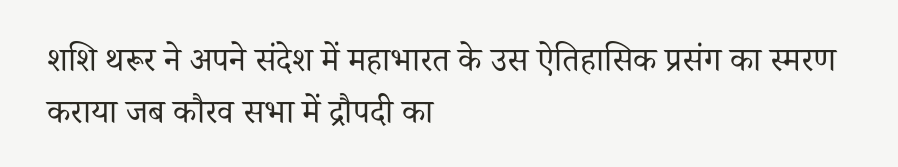शशि थरूर ने अपने संदेश में महाभारत के उस ऐतिहासिक प्रसंग का स्मरण कराया जब कौरव सभा में द्रौपदी का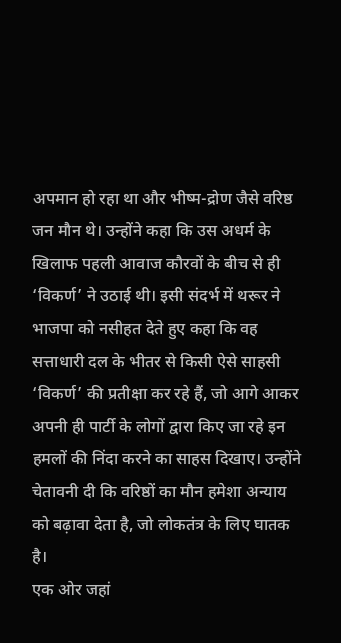अपमान हो रहा था और भीष्म-द्रोण जैसे वरिष्ठ जन मौन थे। उन्होंने कहा कि उस अधर्म के खिलाफ पहली आवाज कौरवों के बीच से ही ‘विकर्ण’ ने उठाई थी। इसी संदर्भ में थरूर ने भाजपा को नसीहत देते हुए कहा कि वह सत्ताधारी दल के भीतर से किसी ऐसे साहसी ‘विकर्ण’ की प्रतीक्षा कर रहे हैं, जो आगे आकर अपनी ही पार्टी के लोगों द्वारा किए जा रहे इन हमलों की निंदा करने का साहस दिखाए। उन्होंने चेतावनी दी कि वरिष्ठों का मौन हमेशा अन्याय को बढ़ावा देता है, जो लोकतंत्र के लिए घातक है।
एक ओर जहां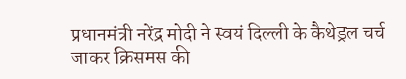प्रधानमंत्री नरेंद्र मोदी ने स्वयं दिल्ली के कैथेड्रल चर्च जाकर क्रिसमस की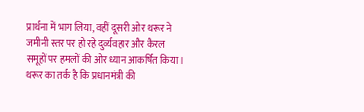प्रार्थना में भाग लिया, वहीं दूसरी ओर थरूर ने जमीनी स्तर पर हो रहे दुर्व्यवहार और कैरल समूहों पर हमलों की ओर ध्यान आकर्षित किया। थरूर का तर्क है कि प्रधानमंत्री की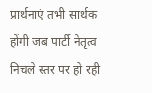प्रार्थनाएं तभी सार्थक होंगी जब पार्टी नेतृत्व निचले स्तर पर हो रही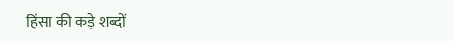हिंसा की कड़े शब्दों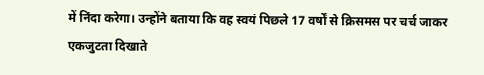में निंदा करेगा। उन्होंने बताया कि वह स्वयं पिछले 17 वर्षों से क्रिसमस पर चर्च जाकर एकजुटता दिखाते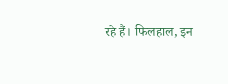रहे हैं। फिलहाल, इन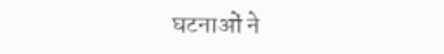घटनाओं ने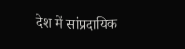देश में सांप्रदायिक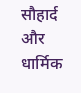सौहार्द और धार्मिक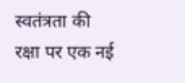स्वतंत्रता की रक्षा पर एक नई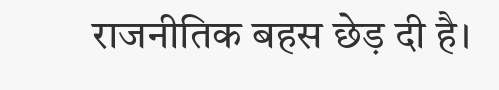राजनीतिक बहस छेड़ दी है।